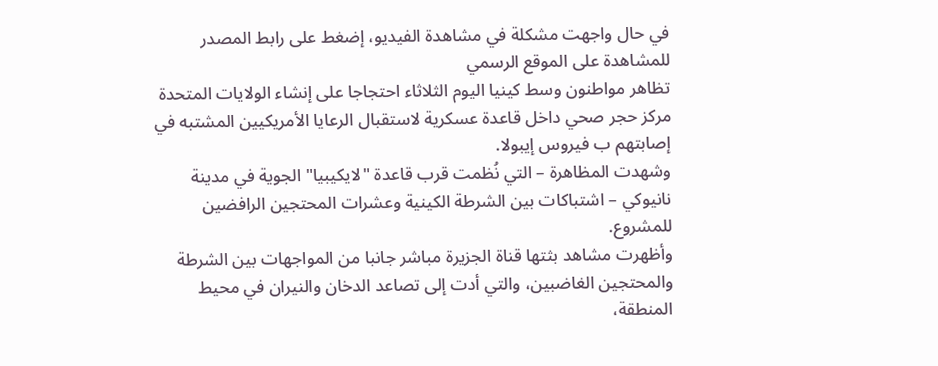في حال واجهت مشكلة في مشاهدة الفيديو، إضغط على رابط المصدر للمشاهدة على الموقع الرسمي
تظاهر مواطنون وسط كينيا اليوم الثلاثاء احتجاجا على إنشاء الولايات المتحدة مركز حجر صحي داخل قاعدة عسكرية لاستقبال الرعايا الأمريكيين المشتبه في إصابتهم ب فيروس إيبولا.
وشهدت المظاهرة – التي نُظمت قرب قاعدة "لايكيبيا" الجوية في مدينة نانيوكي – اشتباكات بين الشرطة الكينية وعشرات المحتجين الرافضين للمشروع.
وأظهرت مشاهد بثتها قناة الجزيرة مباشر جانبا من المواجهات بين الشرطة والمحتجين الغاضبين، والتي أدت إلى تصاعد الدخان والنيران في محيط المنطقة،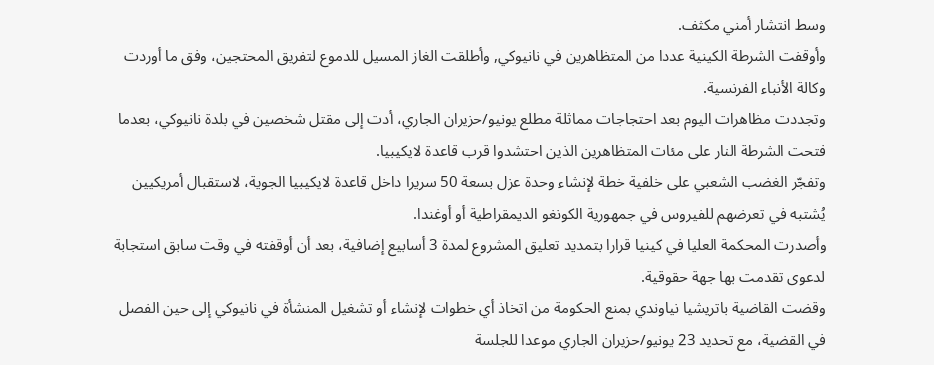وسط انتشار أمني مكثف.
وأوقفت الشرطة الكينية عددا من المتظاهرين في نانيوكي, وأطلقت الغاز المسيل للدموع لتفريق المحتجين، وفق ما أوردت وكالة الأنباء الفرنسية.
وتجددت مظاهرات اليوم بعد احتجاجات مماثلة مطلع يونيو/حزيران الجاري، أدت إلى مقتل شخصين في بلدة نانيوكي، بعدما فتحت الشرطة النار على مئات المتظاهرين الذين احتشدوا قرب قاعدة لايكيبيا.
وتفجّر الغضب الشعبي على خلفية خطة لإنشاء وحدة عزل بسعة 50 سريرا داخل قاعدة لايكيبيا الجوية، لاستقبال أمريكيين يُشتبه في تعرضهم للفيروس في جمهورية الكونغو الديمقراطية أو أوغندا.
وأصدرت المحكمة العليا في كينيا قرارا بتمديد تعليق المشروع لمدة 3 أسابيع إضافية، بعد أن أوقفته في وقت سابق استجابة لدعوى تقدمت بها جهة حقوقية.
وقضت القاضية باتريشيا نياوندي بمنع الحكومة من اتخاذ أي خطوات لإنشاء أو تشغيل المنشأة في نانيوكي إلى حين الفصل في القضية، مع تحديد 23 يونيو/حزيران الجاري موعدا للجلسة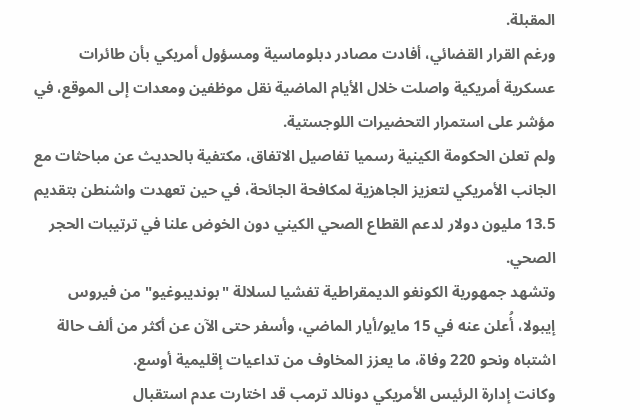المقبلة.
ورغم القرار القضائي، أفادت مصادر دبلوماسية ومسؤول أمريكي بأن طائرات عسكرية أمريكية واصلت خلال الأيام الماضية نقل موظفين ومعدات إلى الموقع، في مؤشر على استمرار التحضيرات اللوجستية.
ولم تعلن الحكومة الكينية رسميا تفاصيل الاتفاق، مكتفية بالحديث عن مباحثات مع الجانب الأمريكي لتعزيز الجاهزية لمكافحة الجائحة، في حين تعهدت واشنطن بتقديم 13.5 مليون دولار لدعم القطاع الصحي الكيني دون الخوض علنا في ترتيبات الحجر الصحي.
وتشهد جمهورية الكونغو الديمقراطية تفشيا لسلالة "بونديبوغيو" من فيروس إيبولا، أُعلن عنه في 15 مايو/أيار الماضي، وأسفر حتى الآن عن أكثر من ألف حالة اشتباه ونحو 220 وفاة، ما يعزز المخاوف من تداعيات إقليمية أوسع.
وكانت إدارة الرئيس الأمريكي دونالد ترمب قد اختارت عدم استقبال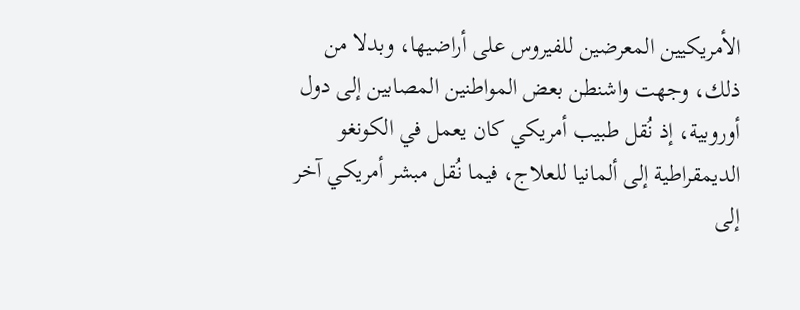الأمريكيين المعرضين للفيروس على أراضيها، وبدلا من ذلك، وجهت واشنطن بعض المواطنين المصابين إلى دول أوروبية، إذ نُقل طبيب أمريكي كان يعمل في الكونغو الديمقراطية إلى ألمانيا للعلاج، فيما نُقل مبشر أمريكي آخر إلى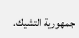جمهورية التشيك.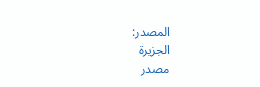المصدر:
الجزيرة
مصدر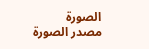الصورة
مصدر الصورة